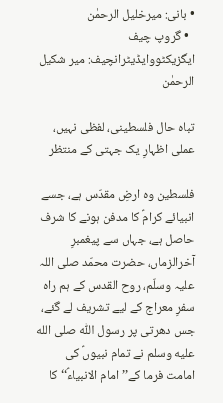• بانی: میرخلیل الرحمٰن
  • گروپ چیف ایگزیکٹووایڈیٹرانچیف: میر شکیل الرحمٰن

تباہ حال فلسطینی، لفظی نہیں، عملی اظہارِ یک جہتی کے منتظر

فلسطین وہ ارضِ مقدّس ہے، جسے انبیائے کرامؑ کا مدفن ہونے کا شرف حاصل ہے، جہاں سے پیغمبرِ آخرالزماں، حضرت محمّد صلی اللہ علیہ وسلّم، روح القدس کے ہم راہ سفرِ معراج کے لیے تشریف لے گئے، جس دھرتی پر رسول اللّٰہ صلى الله عليه وسلم نے تمام نبیوںؑ کی امامت فرما کے’’ امام الانبیاءؑ‘‘ کا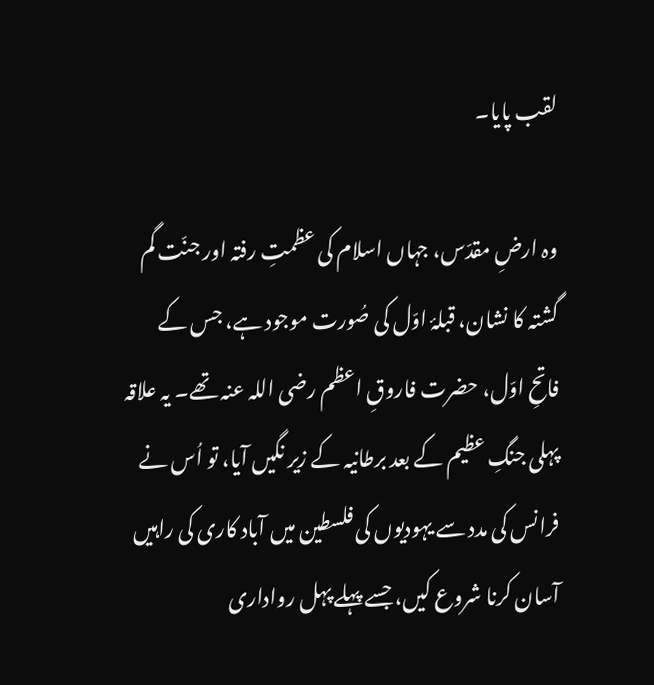لقب پایا۔

وہ ارضِ مقدّس، جہاں اسلام کی عظمتِ رفتہ اور جنّت گم گشتہ کا نشان، قبلۂ اوّل کی صُورت موجود ہے، جس کے فاتحِ اوّل، حضرت فاروقِ اعظم رضی اللہ عنہ تھے۔ یہ علاقہ پہلی جنگِ عظیم کے بعد برطانیہ کے زیر نگیں آیا، تو اُس نے فرانس کی مدد سے یہودیوں کی فلسطین میں آباد کاری کی راہیں آسان کرنا شروع کیں، جسے پہلے پہل رواداری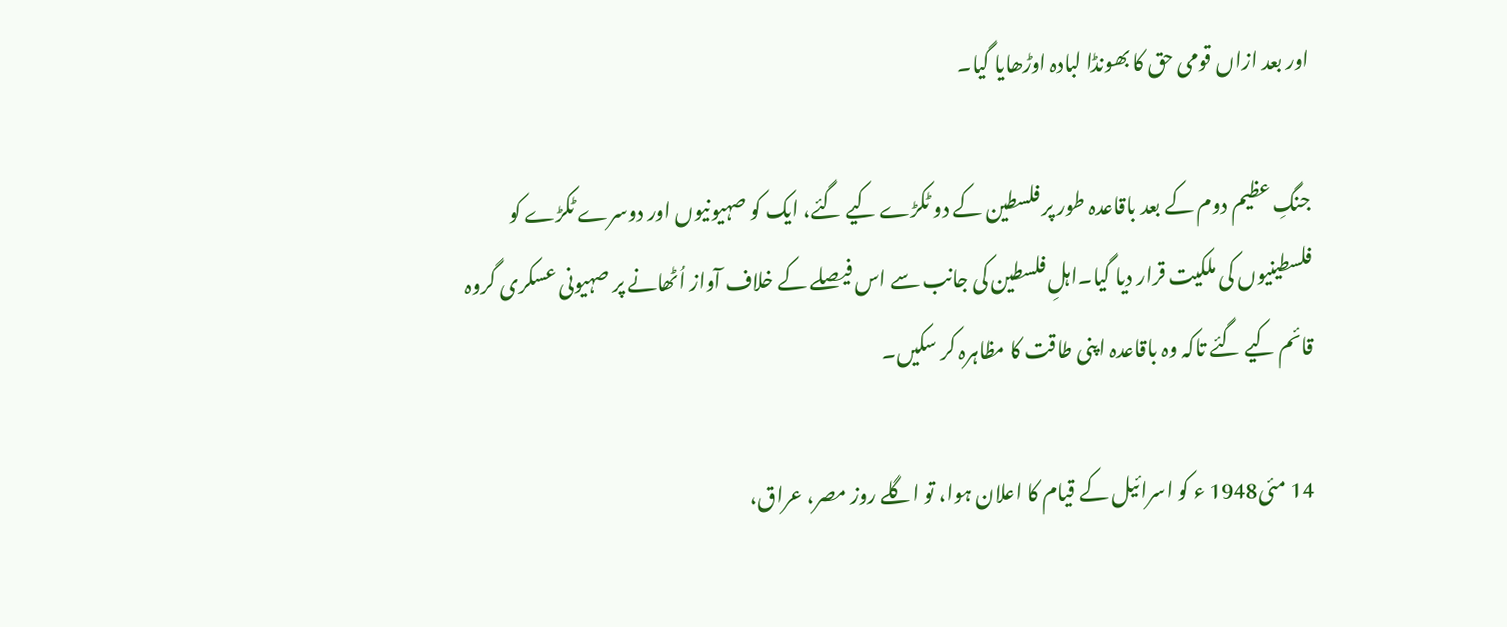اور بعد ازاں قومی حق کا بھونڈا لبادہ اوڑھایا گیا۔

جنگِ عظیم دوم کے بعد باقاعدہ طور پر فلسطین کے دو ٹکڑے کیے گئے، ایک کو صہیونیوں اور دوسرے ٹکڑے کو فلسطینیوں کی ملکیت قرار دیا گیا۔اہلِ فلسطین کی جانب سے اس فیصلے کے خلاف آواز اُٹھانے پر صہیونی عسکری گروہ قائم کیے گئے تاکہ وہ باقاعدہ اپنی طاقت کا مظاہرہ کر سکیں۔

14 مئی1948 ء کو اسرائیل کے قیام کا اعلان ہوا، تو اگلے روز مصر، عراق،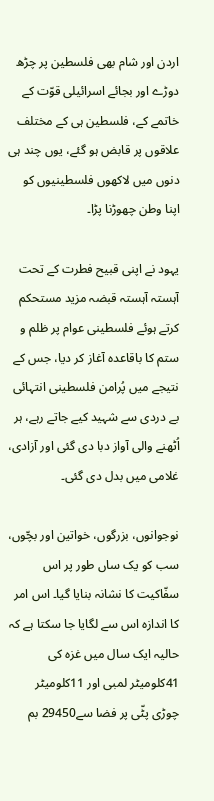اردن اور شام بھی فلسطین پر چڑھ دوڑے اور بجائے اسرائیلی قوّت کے خاتمے کے، فلسطین ہی کے مختلف علاقوں پر قابض ہو گئے، یوں چند ہی دنوں میں لاکھوں فلسطینیوں کو اپنا وطن چھوڑنا پڑا۔

یہود نے اپنی قبیح فطرت کے تحت آہستہ آہستہ قبضہ مزید مستحکم کرتے ہوئے فلسطینی عوام پر ظلم و ستم کا باقاعدہ آغاز کر دیا، جس کے نتیجے میں پُرامن فلسطینی انتہائی بے دردی سے شہید کیے جاتے رہے، ہر اُٹھنے والی آواز دبا دی گئی اور آزادی، غلامی میں بدل دی گئی۔

نوجوانوں، بزرگوں، خواتین اور بچّوں، سب کو یک ساں طور پر اس سفّاکیت کا نشانہ بنایا گیا۔ اس امر کا اندازہ اس سے لگایا جا سکتا ہے کہ حالیہ ایک سال میں غزہ کی 41کلومیٹر لمبی اور 11کلومیٹر چوڑی پٹّی پر فضا سے29450 بم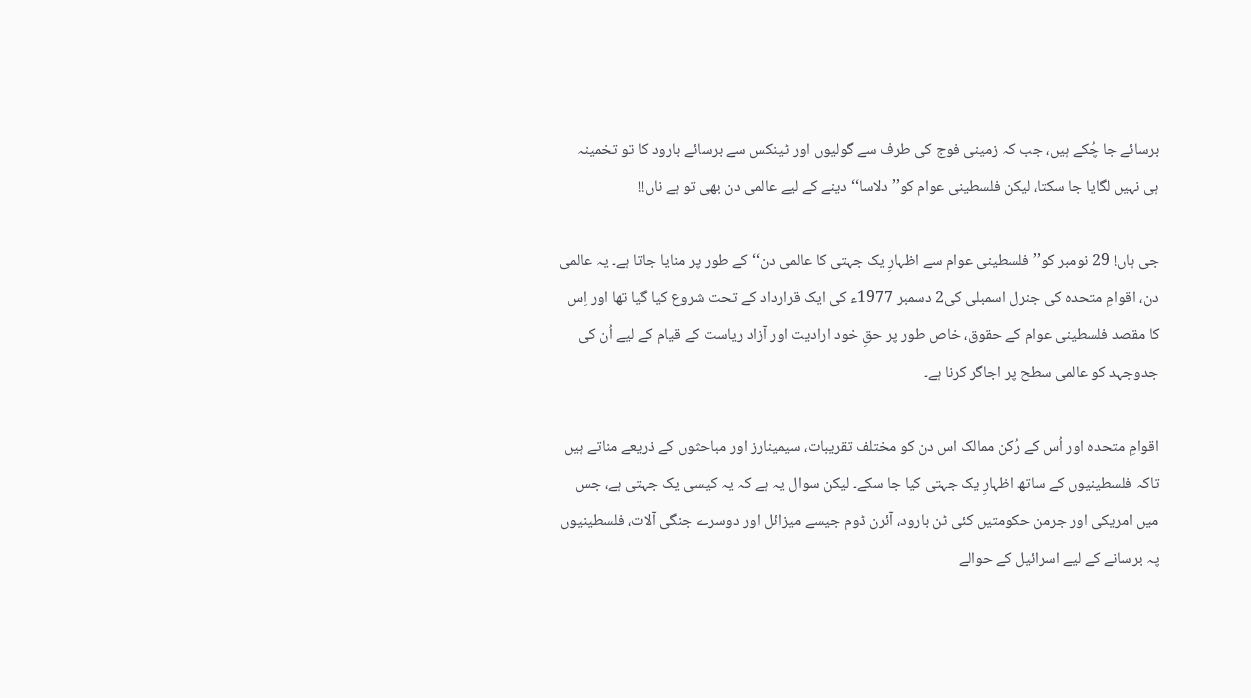برسائے جا چُکے ہیں، جب کہ زمینی فوج کی طرف سے گولیوں اور ٹینکس سے برسائے بارود کا تو تخمینہ ہی نہیں لگایا جا سکتا، لیکن فلسطینی عوام کو’’ دلاسا‘‘ دینے کے لیے عالمی دن بھی تو ہے ناں!!

جی ہاں! 29 نومبر کو’’ فلسطینی عوام سے اظہارِ یک جہتی کا عالمی دن‘‘ کے طور پر منایا جاتا ہے۔ یہ عالمی دن، اقوامِ متحدہ کی جنرل اسمبلی کی2 دسمبر 1977ء کی ایک قرارداد کے تحت شروع کیا گیا تھا اور اِس کا مقصد فلسطینی عوام کے حقوق، خاص طور پر حقِ خود ارادیت اور آزاد ریاست کے قیام کے لیے اُن کی جدوجہد کو عالمی سطح پر اجاگر کرنا ہے۔

اقوامِ متحدہ اور اُس کے رُکن ممالک اس دن کو مختلف تقریبات، سیمینارز اور مباحثوں کے ذریعے مناتے ہیں تاکہ فلسطینیوں کے ساتھ اظہارِ یک جہتی کیا جا سکے۔ لیکن سوال یہ ہے کہ یہ کیسی یک جہتی ہے، جس میں امریکی اور جرمن حکومتیں کئی ٹن بارود، آئرن ڈوم جیسے میزائل اور دوسرے جنگی آلات، فلسطینیوں پہ برسانے کے لیے اسرائیل کے حوالے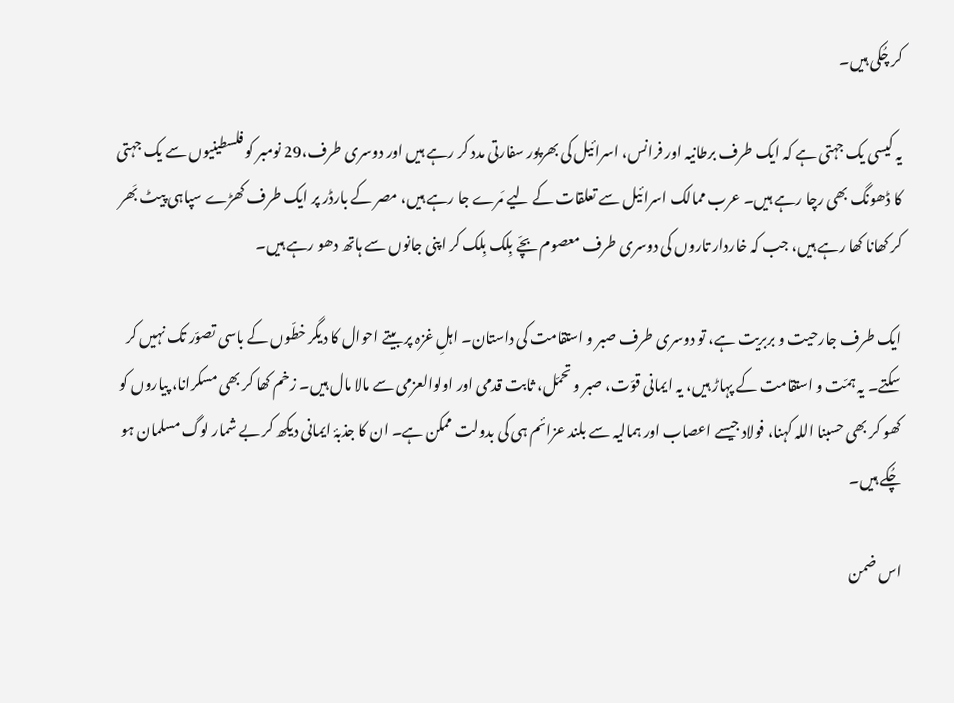کر چُکی ہیں۔

یہ کیسی یک جہتی ہے کہ ایک طرف برطانیہ اور فرانس، اسرائیل کی بھرپور سفارتی مدد کر رہے ہیں اور دوسری طرف،29 نومبر کو فلسطینیوں سے یک جہتی کا ڈھونگ بھی رچا رہے ہیں۔ عرب ممالک اسرائیل سے تعلقات کے لیے مَرے جا رہے ہیں، مصر کے بارڈر پر ایک طرف کھڑے سپاہی پیٹ بَھر کر کھانا کھا رہے ہیں، جب کہ خاردار تاروں کی دوسری طرف معصوم بچّے بِلک بِلک کر اپنی جانوں سے ہاتھ دھو رہے ہیں۔

ایک طرف جارحیت و بربریت ہے، تو دوسری طرف صبر و استقامت کی داستان۔ اہلِ غزہ پر بیتے احوال کا دیگر خطّوں کے باسی تصوّر تک نہیں کر سکتے۔ یہ ہمّت و استقامت کے پہاڑ ہیں، یہ ایمانی قوّت، صبر و تحمّل، ثابت قدمی اور اولوالعزمی سے مالا مال ہیں۔ زخم کھا کر بھی مسکرانا، پیاروں کو کھو کر بھی حسبنا اللہ کہنا، فولاد جیسے اعصاب اور ہمالیہ سے بلند عزائم ہی کی بدولت ممکن ہے۔ ان کا جذبۂ ایمانی دیکھ کر بے شمار لوگ مسلمان ہو چُکے ہیں۔

اس ضمن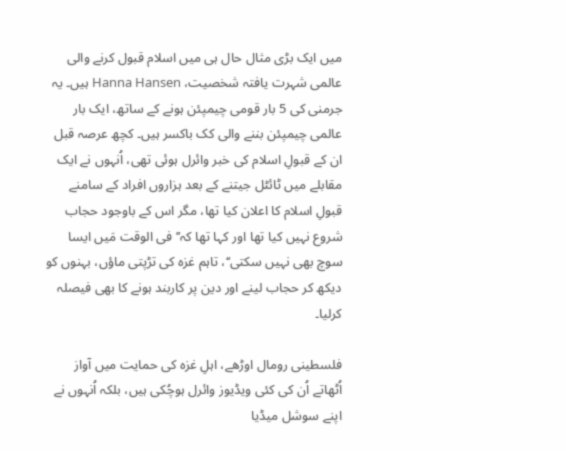میں ایک بڑی مثال حال ہی میں اسلام قبول کرنے والی عالمی شہرت یافتہ شخصیت، Hanna Hansen ہیں۔ یہ جرمنی کی 5 بار قومی چیمپئن ہونے کے ساتھ، ایک بار عالمی چیمپئن بننے والی کک باکسر ہیں۔ کچھ عرصہ قبل ان کے قبولِ اسلام کی خبر وائرل ہوئی تھی، اُنہوں نے ایک مقابلے میں ٹائٹل جیتنے کے بعد ہزاروں افراد کے سامنے قبولِ اسلام کا اعلان کیا تھا، مگر اس کے باوجود حجاب شروع نہیں کیا تھا اور کہا تھا کہ’’ فی الوقت مَیں ایسا سوچ بھی نہیں سکتی‘‘، تاہم غزہ کی تڑپتی ماؤں، بہنوں کو دیکھ کر حجاب لینے اور دین پر کاربند ہونے کا بھی فیصلہ کرلیا۔

فلسطینی رومال اوڑھے، اہلِ غزہ کی حمایت میں آواز اُٹھاتے اُن کی کئی ویڈیوز وائرل ہوچُکی ہیں، بلکہ اُنہوں نے اپنے سوشل میڈیا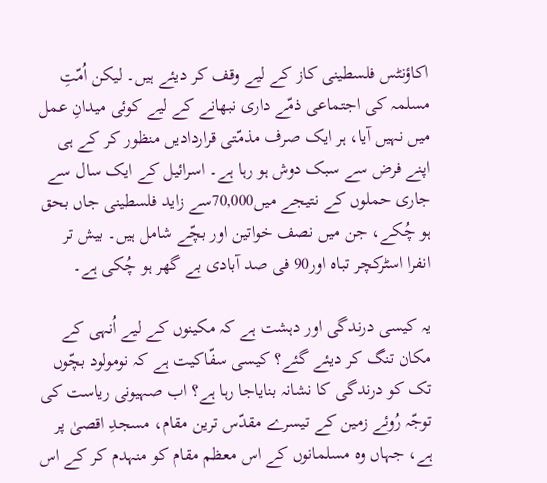اکاؤنٹس فلسطینی کاز کے لیے وقف کر دیئے ہیں۔ لیکن اُمّتِ مسلمہ کی اجتماعی ذمّے داری نبھانے کے لیے کوئی میدانِ عمل میں نہیں آیا، ہر ایک صرف مذمّتی قراردادیں منظور کر کے ہی اپنے فرض سے سبک دوش ہو رہا ہے۔ اسرائیل کے ایک سال سے جاری حملوں کے نتیجے میں70,000سے زاید فلسطینی جاں بحق ہو چُکے، جن میں نصف خواتین اور بچّے شامل ہیں۔ بیش تر انفرا اسٹرکچر تباہ اور90 فی صد آبادی بے گھر ہو چُکی ہے۔

یہ کیسی درندگی اور دہشت ہے کہ مکینوں کے لیے اُنہی کے مکان تنگ کر دیئے گئے؟ کیسی سفّاکیت ہے کہ نومولود بچّوں تک کو درندگی کا نشانہ بنایاجا رہا ہے؟ اب صہیونی ریاست کی توجّہ رُوئے زمین کے تیسرے مقدّس ترین مقام، مسجدِ اقصیٰ پر ہے، جہاں وہ مسلمانوں کے اس معظم مقام کو منہدم کر کے اس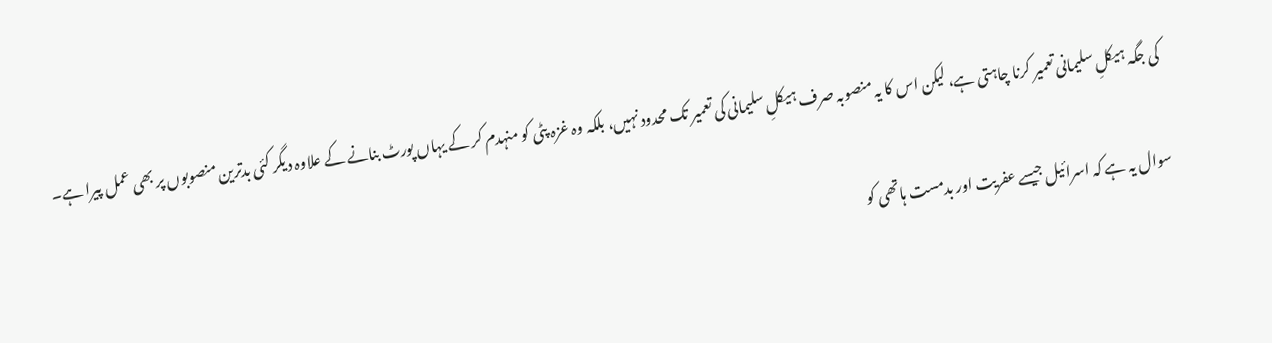کی جگہ ہیکلِ سلیمانی تعمیر کرنا چاہتی ہے، لیکن اس کا یہ منصوبہ صرف ہیکلِ سلیمانی کی تعمیر تک محدود نہیں، بلکہ وہ غزہ پٹی کو منہدم کر کے یہاں پورٹ بنانے کے علاوہ دیگر کئی بدترین منصوبوں پر بھی عمل پیرا ہے۔

سوال یہ ہے کہ اسرائیل جیسے عفریت اور بدمست ہاتھی کو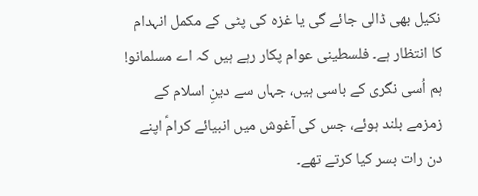نکیل بھی ڈالی جائے گی یا غزہ کی پٹی کے مکمل انہدام کا انتظار ہے۔ فلسطینی عوام پکار رہے ہیں کہ اے مسلمانو! ہم اُسی نگری کے باسی ہیں، جہاں سے دینِ اسلام کے زمزمے بلند ہوئے، جس کی آغوش میں انبیائے کرامؑ اپنے دن رات بسر کیا کرتے تھے۔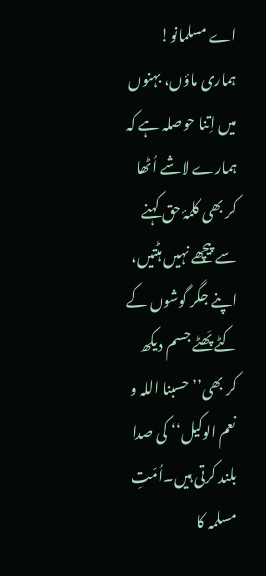اے مسلمانو! ہماری ماؤں، بہنوں میں اِتنا حوصلہ ہے کہ ہمارے لاشے اُٹھا کر بھی کلمۂ حق کہنے سے پیچھے نہیں ہٹتیں، اپنے جگر گوشوں کے کٹے پَھٹے جسم دیکھ کر بھی’’ حسبنا اللہ و نعم الوکیل‘‘ کی صدا بلند کرتی ہیں۔اُمّتِ مسلمہ کا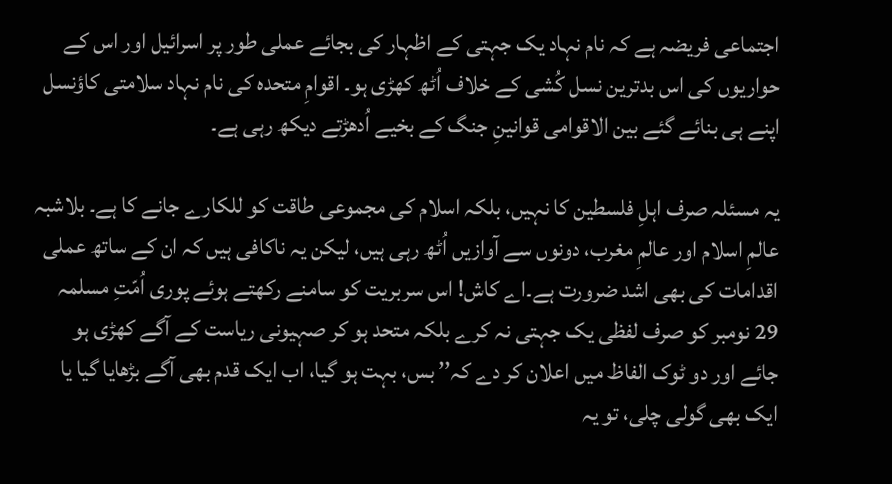اجتماعی فریضہ ہے کہ نام نہاد یک جہتی کے اظہار کی بجائے عملی طور پر اسرائیل اور اس کے حواریوں کی اس بدترین نسل کُشی کے خلاف اُٹھ کھڑی ہو۔ اقوامِ متحدہ کی نام نہاد سلامتی کاؤنسل اپنے ہی بنائے گئے بین الاقوامی قوانینِ جنگ کے بخیے اُدھڑتے دیکھ رہی ہے۔

یہ مسئلہ صرف اہلِ فلسطین کا نہیں، بلکہ اسلام کی مجموعی طاقت کو للکارے جانے کا ہے۔ بلاشبہ عالمِ اسلام اور عالمِ مغرب، دونوں سے آوازیں اُٹھ رہی ہیں، لیکن یہ ناکافی ہیں کہ ان کے ساتھ عملی اقدامات کی بھی اشد ضرورت ہے۔اے کاش! اس سربریت کو سامنے رکھتے ہوئے پوری اُمّتِ مسلمہ 29 نومبر کو صرف لفظی یک جہتی نہ کرے بلکہ متحد ہو کر صہیونی ریاست کے آگے کھڑی ہو جائے اور دو ٹوک الفاظ میں اعلان کر دے کہ’’ بس، بہت ہو گیا، اب ایک قدم بھی آگے بڑھایا گیا یا ایک بھی گولی چلی، تو یہ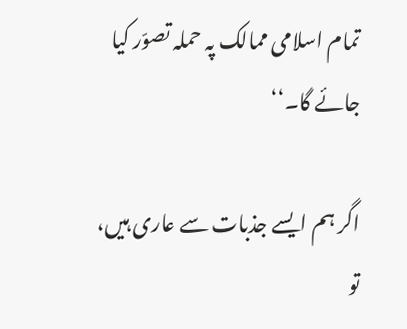تمام اسلامی ممالک پہ حملہ تصوّر کیا جائے گا۔‘‘

اگر ہم ایسے جذبات سے عاری ہیں، تو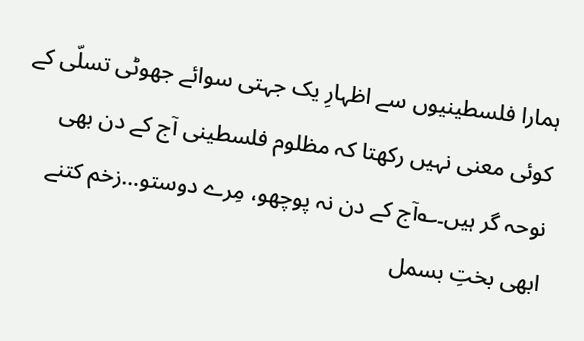ہمارا فلسطینیوں سے اظہارِ یک جہتی سوائے جھوٹی تسلّی کے کوئی معنی نہیں رکھتا کہ مظلوم فلسطینی آج کے دن بھی نوحہ گر ہیں۔؎آج کے دن نہ پوچھو، مِرے دوستو…زخم کتنے ابھی بختِ بسمل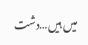میں ہیں…دشت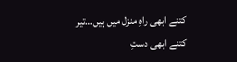کتنے ابھی راہِ منزل میں ہیں…تیر کتنے ابھی دستِ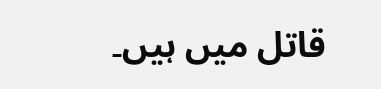قاتل میں ہیں۔